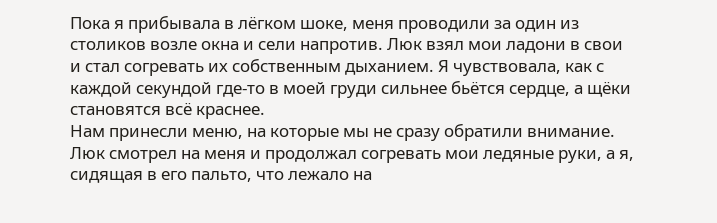Пока я прибывала в лёгком шоке, меня проводили за один из столиков возле окна и сели напротив. Люк взял мои ладони в свои и стал согревать их собственным дыханием. Я чувствовала, как с каждой секундой где-то в моей груди сильнее бьётся сердце, а щёки становятся всё краснее.
Нам принесли меню, на которые мы не сразу обратили внимание. Люк смотрел на меня и продолжал согревать мои ледяные руки, а я, сидящая в его пальто, что лежало на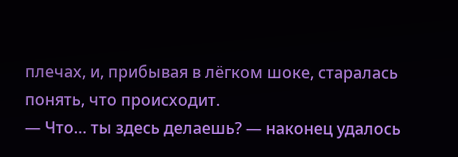плечах, и, прибывая в лёгком шоке, старалась понять, что происходит.
— Что… ты здесь делаешь? — наконец удалось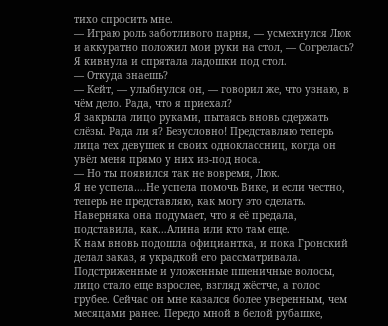тихо спросить мне.
— Играю роль заботливого парня, — усмехнулся Люк и аккуратно положил мои руки на стол, — Согрелась?
Я кивнула и спрятала ладошки под стол.
— Откуда знаешь?
— Кейт, — улыбнулся он, — говорил же, что узнаю, в чём дело. Рада, что я приехал?
Я закрыла лицо руками, пытаясь вновь сдержать слёзы. Рада ли я? Безусловно! Представляю теперь лица тех девушек и своих одноклассниц, когда он увёл меня прямо у них из-под носа.
— Но ты появился так не вовремя, Люк.
Я не успела….Не успела помочь Вике, и если честно, теперь не представляю, как могу это сделать. Наверняка она подумает, что я её предала, подставила, как…Алина или кто там еще.
К нам вновь подошла официантка, и пока Гронский делал заказ, я украдкой его рассматривала. Подстриженные и уложенные пшеничные волосы, лицо стало еще взрослее, взгляд жёстче, а голос грубее. Сейчас он мне казался более уверенным, чем месяцами ранее. Передо мной в белой рубашке,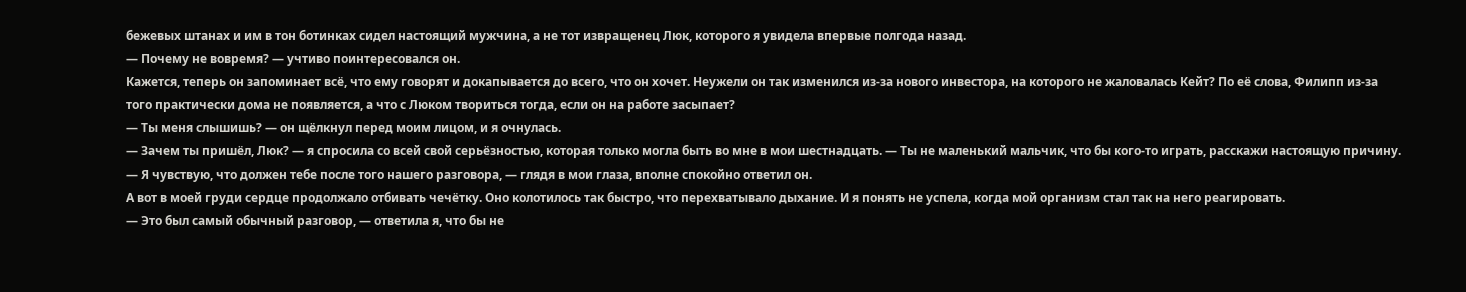бежевых штанах и им в тон ботинках сидел настоящий мужчина, а не тот извращенец Люк, которого я увидела впервые полгода назад.
— Почему не вовремя? — учтиво поинтересовался он.
Кажется, теперь он запоминает всё, что ему говорят и докапывается до всего, что он хочет. Неужели он так изменился из-за нового инвестора, на которого не жаловалась Кейт? По её слова, Филипп из-за того практически дома не появляется, а что с Люком твориться тогда, если он на работе засыпает?
— Ты меня слышишь? — он щёлкнул перед моим лицом, и я очнулась.
— Зачем ты пришёл, Люк? — я спросила со всей свой серьёзностью, которая только могла быть во мне в мои шестнадцать. — Ты не маленький мальчик, что бы кого-то играть, расскажи настоящую причину.
— Я чувствую, что должен тебе после того нашего разговора, — глядя в мои глаза, вполне спокойно ответил он.
А вот в моей груди сердце продолжало отбивать чечётку. Оно колотилось так быстро, что перехватывало дыхание. И я понять не успела, когда мой организм стал так на него реагировать.
— Это был самый обычный разговор, — ответила я, что бы не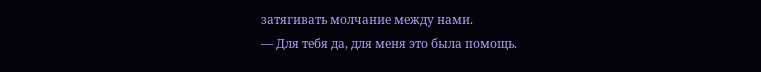затягивать молчание между нами.
— Для тебя да, для меня это была помощь.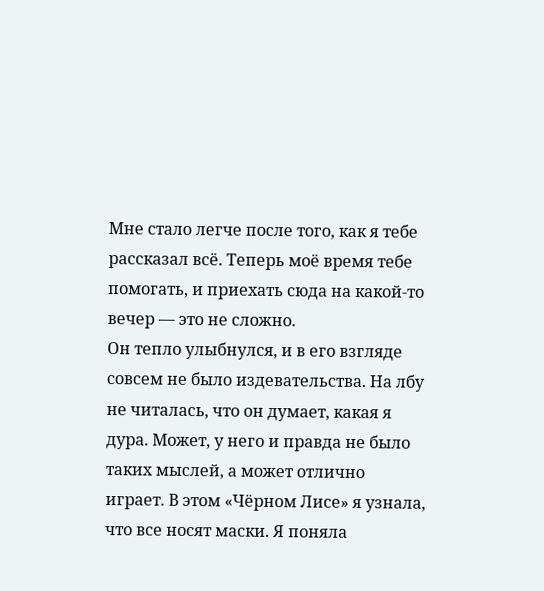Мне стало легче после того, как я тебе рассказал всё. Теперь моё время тебе помогать, и приехать сюда на какой-то вечер — это не сложно.
Он тепло улыбнулся, и в его взгляде совсем не было издевательства. На лбу не читалась, что он думает, какая я дура. Может, у него и правда не было таких мыслей, а может отлично играет. В этом «Чёрном Лисе» я узнала, что все носят маски. Я поняла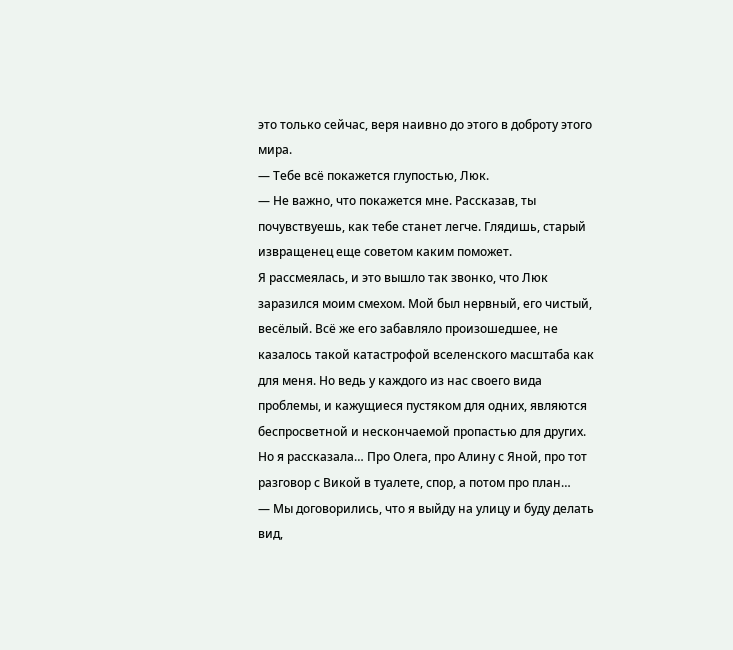это только сейчас, веря наивно до этого в доброту этого мира.
— Тебе всё покажется глупостью, Люк.
— Не важно, что покажется мне. Рассказав, ты почувствуешь, как тебе станет легче. Глядишь, старый извращенец еще советом каким поможет.
Я рассмеялась, и это вышло так звонко, что Люк заразился моим смехом. Мой был нервный, его чистый, весёлый. Всё же его забавляло произошедшее, не казалось такой катастрофой вселенского масштаба как для меня. Но ведь у каждого из нас своего вида проблемы, и кажущиеся пустяком для одних, являются беспросветной и нескончаемой пропастью для других.
Но я рассказала… Про Олега, про Алину с Яной, про тот разговор с Викой в туалете, спор, а потом про план…
— Мы договорились, что я выйду на улицу и буду делать вид,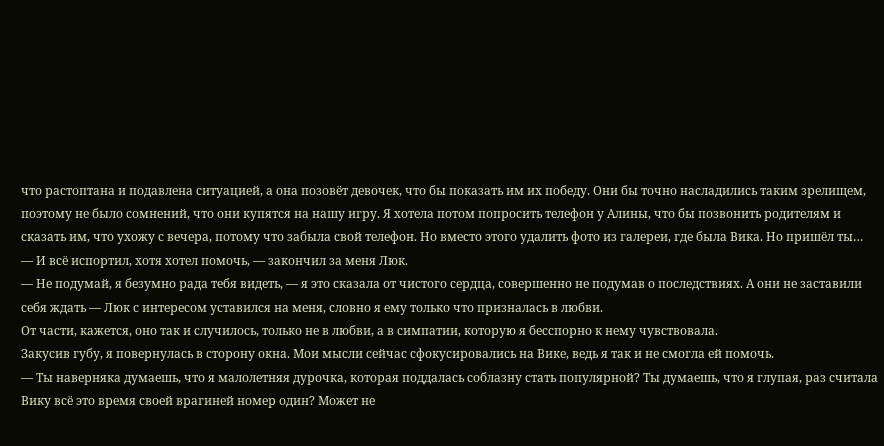что растоптана и подавлена ситуацией, а она позовёт девочек, что бы показать им их победу. Они бы точно насладились таким зрелищем, поэтому не было сомнений, что они купятся на нашу игру. Я хотела потом попросить телефон у Алины, что бы позвонить родителям и сказать им, что ухожу с вечера, потому что забыла свой телефон. Но вместо этого удалить фото из галереи, где была Вика. Но пришёл ты…
— И всё испортил, хотя хотел помочь, — закончил за меня Люк.
— Не подумай, я безумно рада тебя видеть, — я это сказала от чистого сердца, совершенно не подумав о последствиях. А они не заставили себя ждать — Люк с интересом уставился на меня, словно я ему только что призналась в любви.
От части, кажется, оно так и случилось, только не в любви, а в симпатии, которую я бесспорно к нему чувствовала.
Закусив губу, я повернулась в сторону окна. Мои мысли сейчас сфокусировались на Вике, ведь я так и не смогла ей помочь.
— Ты наверняка думаешь, что я малолетняя дурочка, которая поддалась соблазну стать популярной? Ты думаешь, что я глупая, раз считала Вику всё это время своей врагиней номер один? Может не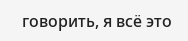говорить, я всё это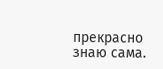прекрасно знаю сама.